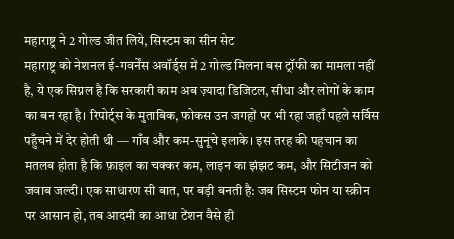महाराष्ट्र ने 2 गोल्ड जीत लिये, सिस्टम का सीन सेट
महाराष्ट्र को नेशनल ई-गवर्नेंस अवॉर्ड्स में 2 गोल्ड मिलना बस ट्रॉफी का मामला नहीं है, ये एक सिग्नल है कि सरकारी काम अब ज़्यादा डिजिटल, सीधा और लोगों के काम का बन रहा है। रिपोर्ट्स के मुताबिक, फोकस उन जगहों पर भी रहा जहाँ पहले सर्विस पहुँचने में देर होती थी — गाँव और कम-सुनूचे इलाके। इस तरह की पहचान का मतलब होता है कि फ़ाइल का चक्कर कम, लाइन का झंझट कम, और सिटीजन को जवाब जल्दी। एक साधारण सी बात, पर बड़ी बनती है: जब सिस्टम फोन या स्क्रीन पर आसान हो, तब आदमी का आधा टेंशन वैसे ही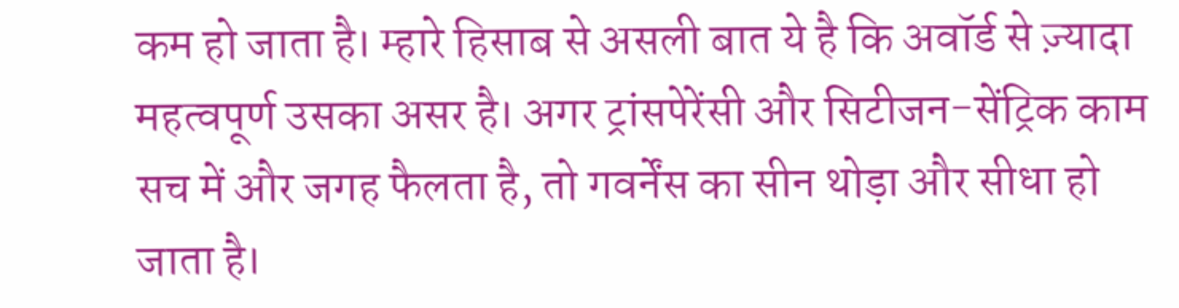कम हो जाता है। म्हारे हिसाब से असली बात ये है कि अवॉर्ड से ज़्यादा महत्वपूर्ण उसका असर है। अगर ट्रांसपेरेंसी और सिटीजन-सेंट्रिक काम सच में और जगह फैलता है, तो गवर्नेंस का सीन थोड़ा और सीधा हो जाता है।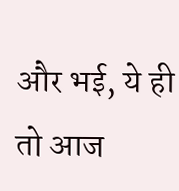और भई, ये ही तो आज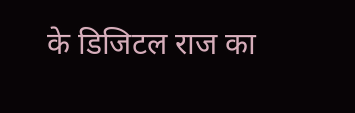के डिजिटल राज का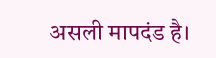असली मापदंड है।